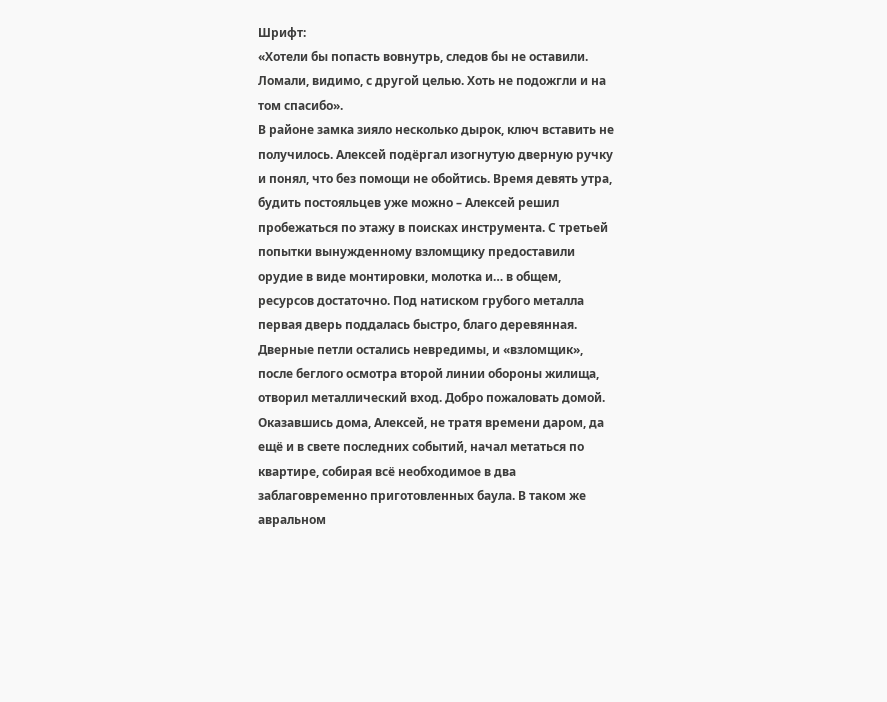Шрифт:
«Хотели бы попасть вовнутрь, следов бы не оставили. Ломали, видимо, с другой целью. Хоть не подожгли и на том спасибо».
В районе замка зияло несколько дырок, ключ вставить не получилось. Алексей подёргал изогнутую дверную ручку и понял, что без помощи не обойтись. Время девять утра, будить постояльцев уже можно – Алексей решил пробежаться по этажу в поисках инструмента. С третьей попытки вынужденному взломщику предоставили орудие в виде монтировки, молотка и… в общем, ресурсов достаточно. Под натиском грубого металла первая дверь поддалась быстро, благо деревянная. Дверные петли остались невредимы, и «взломщик», после беглого осмотра второй линии обороны жилища, отворил металлический вход. Добро пожаловать домой.
Оказавшись дома, Алексей, не тратя времени даром, да ещё и в свете последних событий, начал метаться по квартире, собирая всё необходимое в два заблаговременно приготовленных баула. В таком же авральном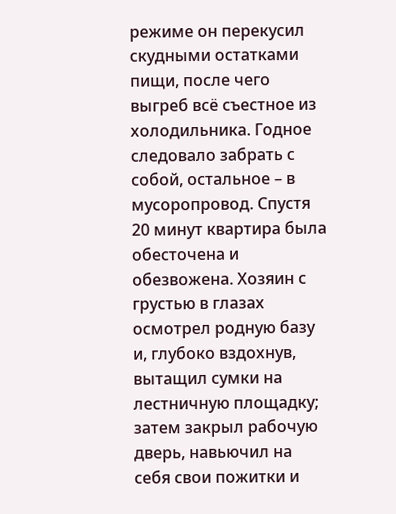режиме он перекусил скудными остатками пищи, после чего выгреб всё съестное из холодильника. Годное следовало забрать с собой, остальное – в мусоропровод. Спустя 20 минут квартира была обесточена и обезвожена. Хозяин с грустью в глазах осмотрел родную базу и, глубоко вздохнув, вытащил сумки на лестничную площадку; затем закрыл рабочую дверь, навьючил на себя свои пожитки и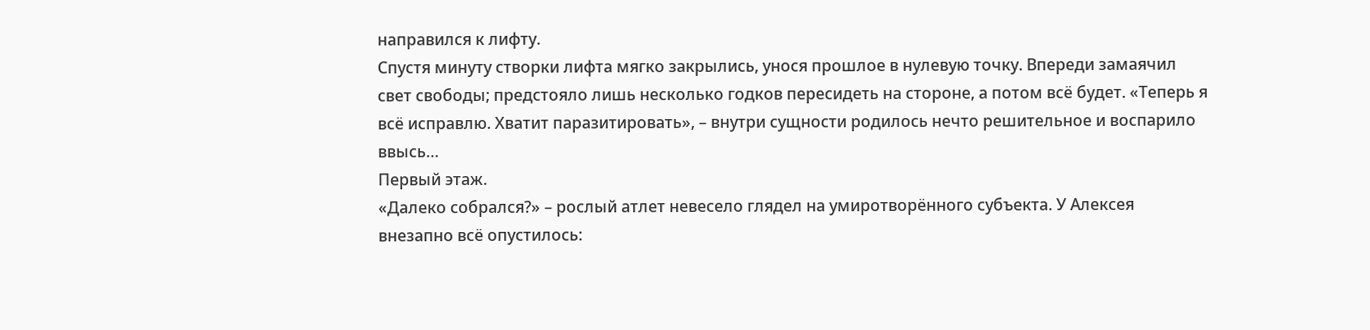направился к лифту.
Спустя минуту створки лифта мягко закрылись, унося прошлое в нулевую точку. Впереди замаячил свет свободы; предстояло лишь несколько годков пересидеть на стороне, а потом всё будет. «Теперь я всё исправлю. Хватит паразитировать», – внутри сущности родилось нечто решительное и воспарило ввысь…
Первый этаж.
«Далеко собрался?» – рослый атлет невесело глядел на умиротворённого субъекта. У Алексея внезапно всё опустилось: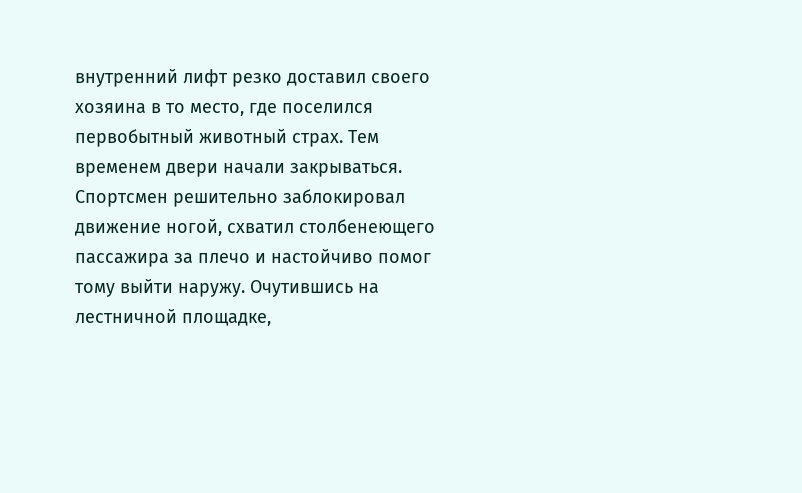внутренний лифт резко доставил своего хозяина в то место, где поселился первобытный животный страх. Тем временем двери начали закрываться. Спортсмен решительно заблокировал движение ногой, схватил столбенеющего пассажира за плечо и настойчиво помог тому выйти наружу. Очутившись на лестничной площадке,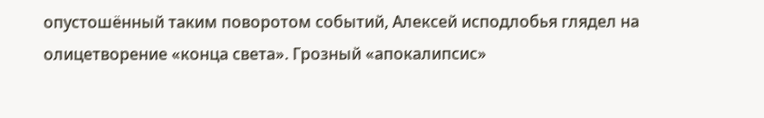опустошённый таким поворотом событий, Алексей исподлобья глядел на олицетворение «конца света». Грозный «апокалипсис»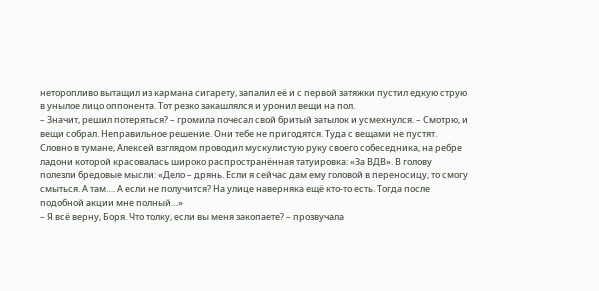неторопливо вытащил из кармана сигарету, запалил её и с первой затяжки пустил едкую струю в унылое лицо оппонента. Тот резко закашлялся и уронил вещи на пол.
– Значит, решил потеряться? – громила почесал свой бритый затылок и усмехнулся. – Смотрю, и вещи собрал. Неправильное решение. Они тебе не пригодятся. Туда с вещами не пустят.
Словно в тумане, Алексей взглядом проводил мускулистую руку своего собеседника, на ребре ладони которой красовалась широко распространённая татуировка: «За ВДВ». В голову полезли бредовые мысли: «Дело – дрянь. Если я сейчас дам ему головой в переносицу, то смогу смыться. А там…. А если не получится? На улице наверняка ещё кто-то есть. Тогда после подобной акции мне полный…»
– Я всё верну, Боря. Что толку, если вы меня закопаете? – прозвучала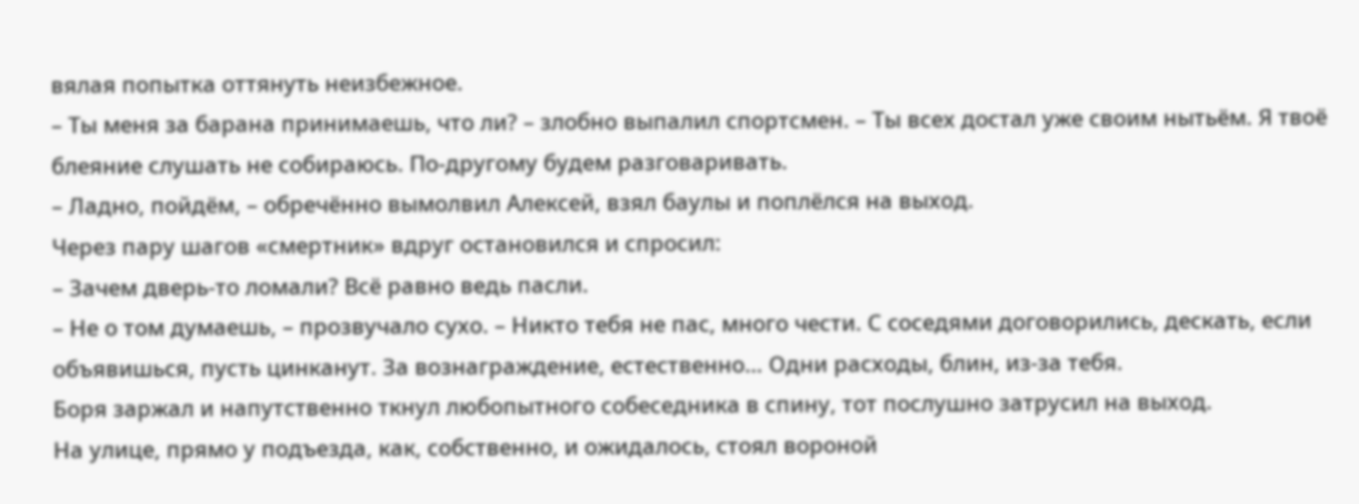вялая попытка оттянуть неизбежное.
– Ты меня за барана принимаешь, что ли? – злобно выпалил спортсмен. – Ты всех достал уже своим нытьём. Я твоё блеяние слушать не собираюсь. По-другому будем разговаривать.
– Ладно, пойдём, – обречённо вымолвил Алексей, взял баулы и поплёлся на выход.
Через пару шагов «смертник» вдруг остановился и спросил:
– Зачем дверь-то ломали? Всё равно ведь пасли.
– Не о том думаешь, – прозвучало сухо. – Никто тебя не пас, много чести. С соседями договорились, дескать, если объявишься, пусть цинканут. За вознаграждение, естественно… Одни расходы, блин, из-за тебя.
Боря заржал и напутственно ткнул любопытного собеседника в спину, тот послушно затрусил на выход.
На улице, прямо у подъезда, как, собственно, и ожидалось, стоял вороной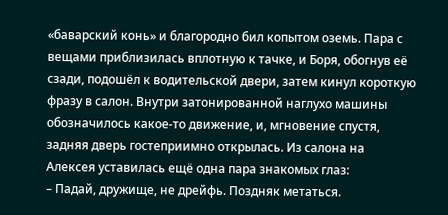«баварский конь» и благородно бил копытом оземь. Пара с вещами приблизилась вплотную к тачке, и Боря, обогнув её сзади, подошёл к водительской двери, затем кинул короткую фразу в салон. Внутри затонированной наглухо машины обозначилось какое-то движение, и, мгновение спустя, задняя дверь гостеприимно открылась. Из салона на Алексея уставилась ещё одна пара знакомых глаз:
– Падай, дружище, не дрейфь. Поздняк метаться.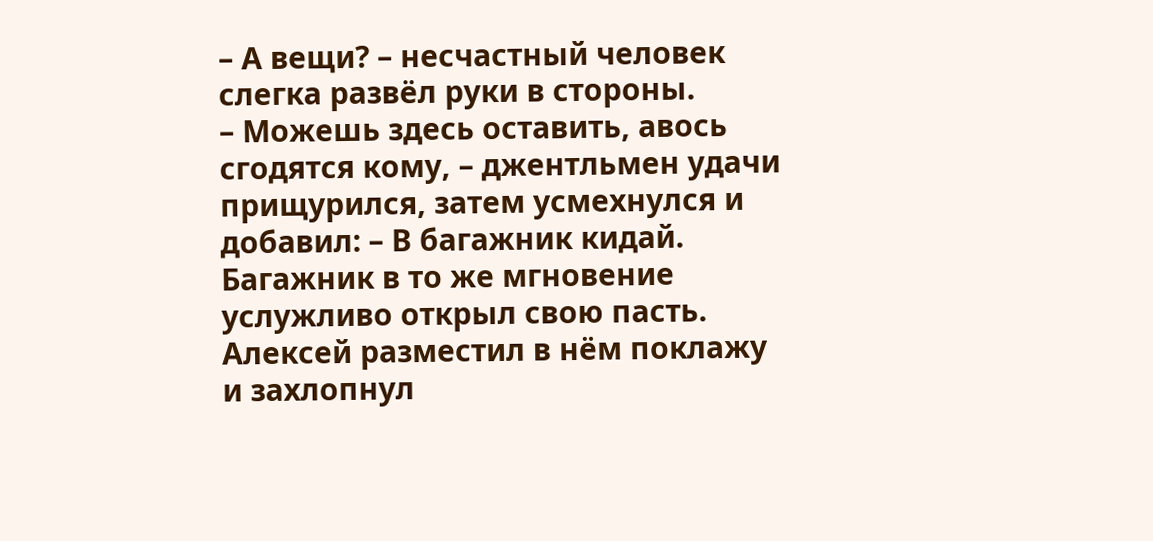– А вещи? – несчастный человек слегка развёл руки в стороны.
– Можешь здесь оставить, авось сгодятся кому, – джентльмен удачи прищурился, затем усмехнулся и добавил: – В багажник кидай.
Багажник в то же мгновение услужливо открыл свою пасть. Алексей разместил в нём поклажу и захлопнул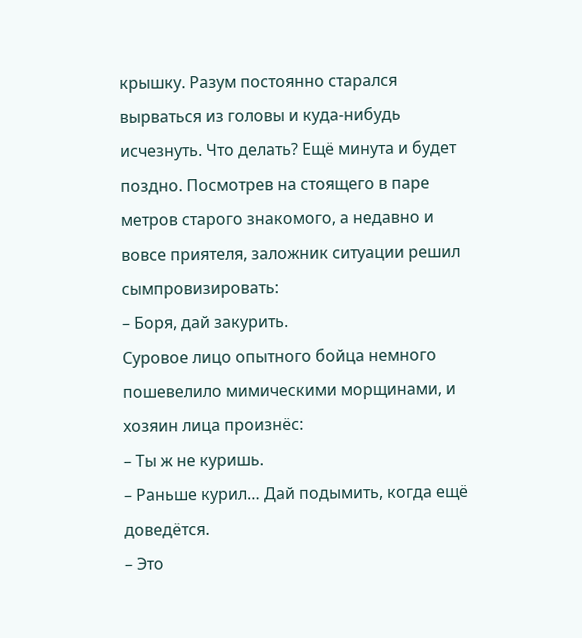крышку. Разум постоянно старался вырваться из головы и куда-нибудь исчезнуть. Что делать? Ещё минута и будет поздно. Посмотрев на стоящего в паре метров старого знакомого, а недавно и вовсе приятеля, заложник ситуации решил сымпровизировать:
– Боря, дай закурить.
Суровое лицо опытного бойца немного пошевелило мимическими морщинами, и хозяин лица произнёс:
– Ты ж не куришь.
– Раньше курил… Дай подымить, когда ещё доведётся.
– Это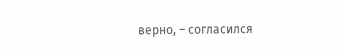верно, – согласился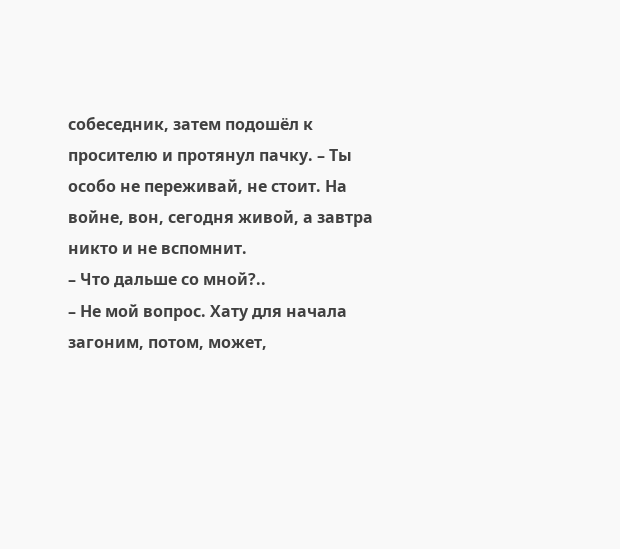собеседник, затем подошёл к просителю и протянул пачку. – Ты особо не переживай, не стоит. На войне, вон, сегодня живой, а завтра никто и не вспомнит.
– Что дальше со мной?..
– Не мой вопрос. Хату для начала загоним, потом, может,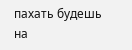пахать будешь на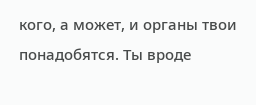кого, а может, и органы твои понадобятся. Ты вроде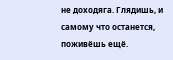не доходяга. Глядишь, и самому что останется, поживёшь ещё.